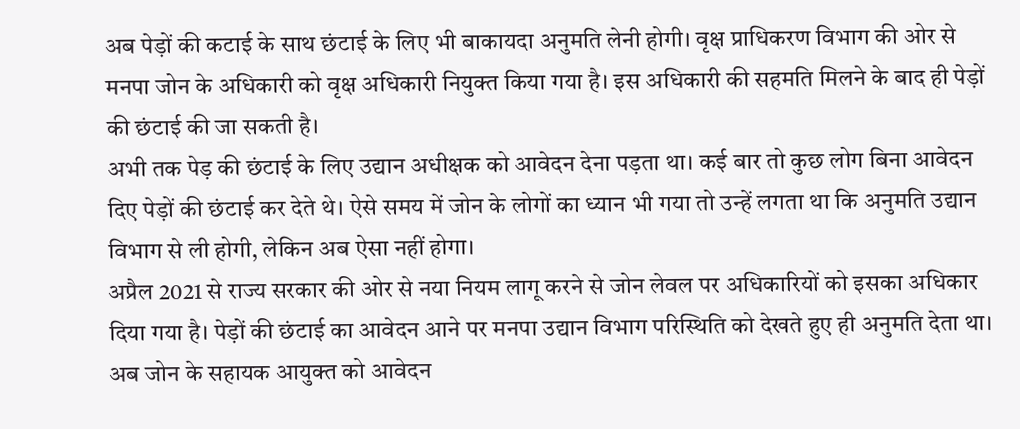अब पेड़ों की कटाई के साथ छंटाई के लिए भी बाकायदा अनुमति लेनी होगी। वृक्ष प्राधिकरण विभाग की ओर से मनपा जोन के अधिकारी को वृक्ष अधिकारी नियुक्त किया गया है। इस अधिकारी की सहमति मिलने के बाद ही पेड़ों की छंटाई की जा सकती है।
अभी तक पेड़ की छंटाई के लिए उद्यान अधीक्षक को आवेदन देना पड़ता था। कई बार तो कुछ लोग बिना आवेदन दिए पेड़ों की छंटाई कर देते थे। ऐसे समय में जोन के लोगों का ध्यान भी गया तो उन्हें लगता था कि अनुमति उद्यान विभाग से ली होगी, लेकिन अब ऐसा नहीं होगा।
अप्रैल 2021 से राज्य सरकार की ओर से नया नियम लागू करने से जोन लेवल पर अधिकारियों को इसका अधिकार दिया गया है। पेड़ों की छंटाई का आवेदन आने पर मनपा उद्यान विभाग परिस्थिति को देखते हुए ही अनुमति देता था। अब जोन के सहायक आयुक्त को आवेदन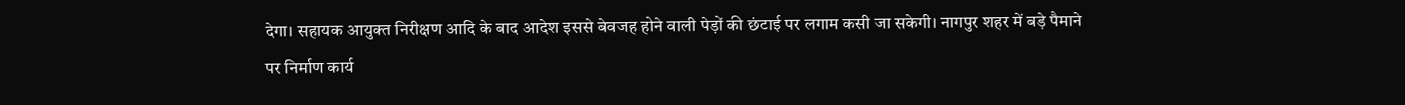देगा। सहायक आयुक्त निरीक्षण आदि के बाद आदेश इससे बेवजह होने वाली पेड़ों की छंटाई पर लगाम कसी जा सकेगी। नागपुर शहर में बड़े पैमाने पर निर्माण कार्य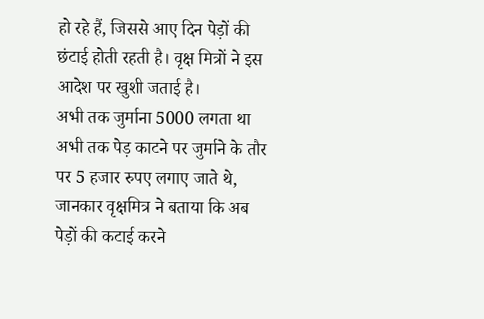हो रहे हैं, जिससे आए दिन पेड़ों की छंटाई होती रहती है। वृक्ष मित्रों ने इस आदेश पर खुशी जताई है।
अभी तक जुर्माना 5000 लगता था
अभी तक पेड़ काटने पर जुर्माने के तौर पर 5 हजार रुपए लगाए जाते थे, जानकार वृक्षमित्र ने बताया कि अब पेड़ों की कटाई करने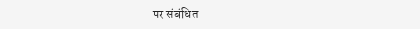पर संबंधित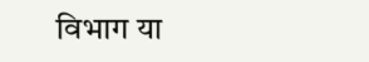विभाग या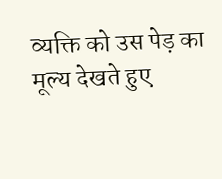व्यक्ति को उस पेड़ का मूल्य देखते हुए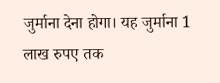जुर्माना देना होगा। यह जुर्माना 1 लाख रुपए तक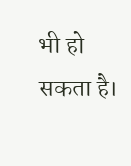भी हो सकता है।